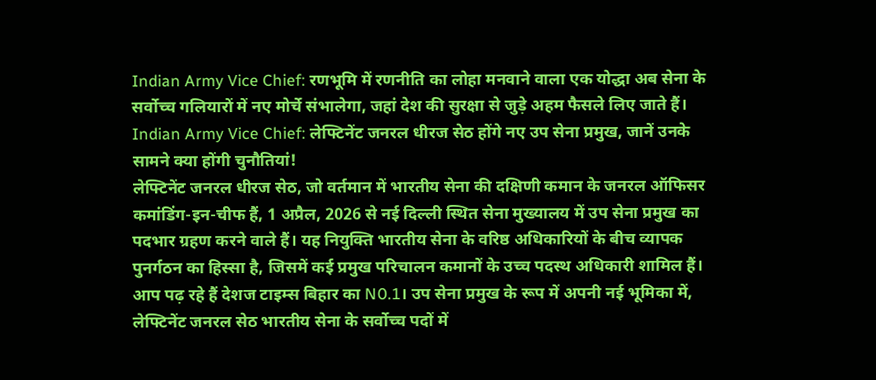Indian Army Vice Chief: रणभूमि में रणनीति का लोहा मनवाने वाला एक योद्धा अब सेना के सर्वोच्च गलियारों में नए मोर्चे संभालेगा, जहां देश की सुरक्षा से जुड़े अहम फैसले लिए जाते हैं।
Indian Army Vice Chief: लेफ्टिनेंट जनरल धीरज सेठ होंगे नए उप सेना प्रमुख, जानें उनके सामने क्या होंगी चुनौतियां!
लेफ्टिनेंट जनरल धीरज सेठ, जो वर्तमान में भारतीय सेना की दक्षिणी कमान के जनरल ऑफिसर कमांडिंग-इन-चीफ हैं, 1 अप्रैल, 2026 से नई दिल्ली स्थित सेना मुख्यालय में उप सेना प्रमुख का पदभार ग्रहण करने वाले हैं। यह नियुक्ति भारतीय सेना के वरिष्ठ अधिकारियों के बीच व्यापक पुनर्गठन का हिस्सा है, जिसमें कई प्रमुख परिचालन कमानों के उच्च पदस्थ अधिकारी शामिल हैं। आप पढ़ रहे हैं देशज टाइम्स बिहार का N0.1। उप सेना प्रमुख के रूप में अपनी नई भूमिका में, लेफ्टिनेंट जनरल सेठ भारतीय सेना के सर्वोच्च पदों में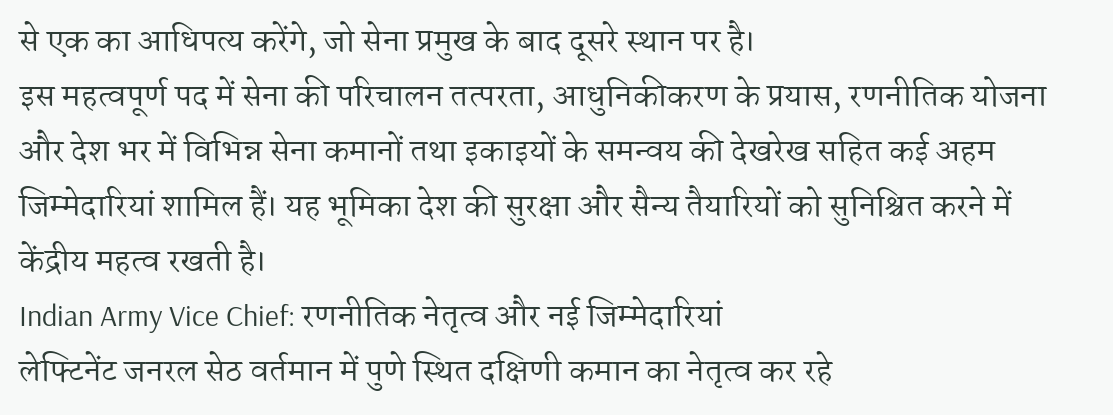से एक का आधिपत्य करेंगे, जो सेना प्रमुख के बाद दूसरे स्थान पर है।
इस महत्वपूर्ण पद में सेना की परिचालन तत्परता, आधुनिकीकरण के प्रयास, रणनीतिक योजना और देश भर में विभिन्न सेना कमानों तथा इकाइयों के समन्वय की देखरेख सहित कई अहम जिम्मेदारियां शामिल हैं। यह भूमिका देश की सुरक्षा और सैन्य तैयारियों को सुनिश्चित करने में केंद्रीय महत्व रखती है।
Indian Army Vice Chief: रणनीतिक नेतृत्व और नई जिम्मेदारियां
लेफ्टिनेंट जनरल सेठ वर्तमान में पुणे स्थित दक्षिणी कमान का नेतृत्व कर रहे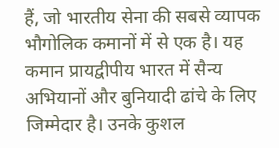हैं, जो भारतीय सेना की सबसे व्यापक भौगोलिक कमानों में से एक है। यह कमान प्रायद्वीपीय भारत में सैन्य अभियानों और बुनियादी ढांचे के लिए जिम्मेदार है। उनके कुशल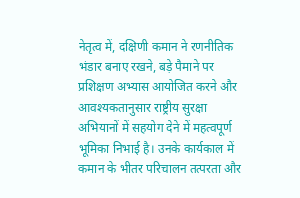नेतृत्व में, दक्षिणी कमान ने रणनीतिक भंडार बनाए रखने, बड़े पैमाने पर प्रशिक्षण अभ्यास आयोजित करने और आवश्यकतानुसार राष्ट्रीय सुरक्षा अभियानों में सहयोग देने में महत्वपूर्ण भूमिका निभाई है। उनके कार्यकाल में कमान के भीतर परिचालन तत्परता और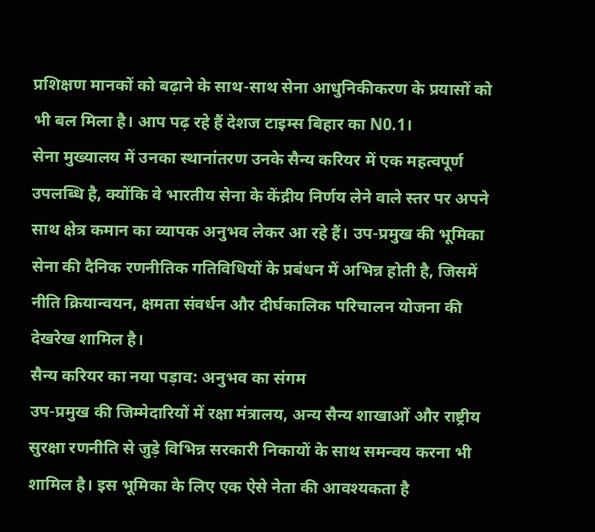प्रशिक्षण मानकों को बढ़ाने के साथ-साथ सेना आधुनिकीकरण के प्रयासों को भी बल मिला है। आप पढ़ रहे हैं देशज टाइम्स बिहार का N0.1।
सेना मुख्यालय में उनका स्थानांतरण उनके सैन्य करियर में एक महत्वपूर्ण उपलब्धि है, क्योंकि वे भारतीय सेना के केंद्रीय निर्णय लेने वाले स्तर पर अपने साथ क्षेत्र कमान का व्यापक अनुभव लेकर आ रहे हैं। उप-प्रमुख की भूमिका सेना की दैनिक रणनीतिक गतिविधियों के प्रबंधन में अभिन्न होती है, जिसमें नीति क्रियान्वयन, क्षमता संवर्धन और दीर्घकालिक परिचालन योजना की देखरेख शामिल है।
सैन्य करियर का नया पड़ाव: अनुभव का संगम
उप-प्रमुख की जिम्मेदारियों में रक्षा मंत्रालय, अन्य सैन्य शाखाओं और राष्ट्रीय सुरक्षा रणनीति से जुड़े विभिन्न सरकारी निकायों के साथ समन्वय करना भी शामिल है। इस भूमिका के लिए एक ऐसे नेता की आवश्यकता है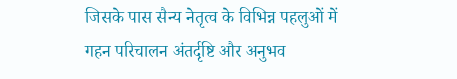जिसके पास सैन्य नेतृत्व के विभिन्न पहलुओं में गहन परिचालन अंतर्दृष्टि और अनुभव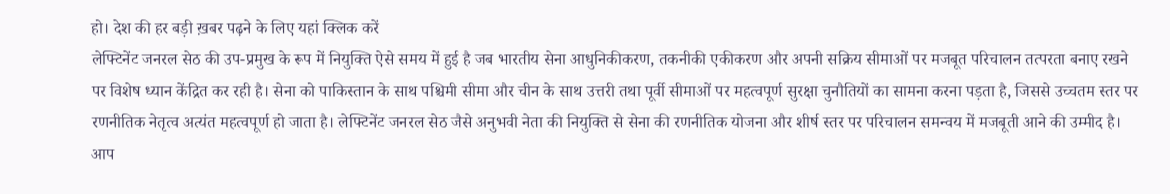हो। देश की हर बड़ी ख़बर पढ़ने के लिए यहां क्लिक करें
लेफ्टिनेंट जनरल सेठ की उप-प्रमुख के रूप में नियुक्ति ऐसे समय में हुई है जब भारतीय सेना आधुनिकीकरण, तकनीकी एकीकरण और अपनी सक्रिय सीमाओं पर मजबूत परिचालन तत्परता बनाए रखने पर विशेष ध्यान केंद्रित कर रही है। सेना को पाकिस्तान के साथ पश्चिमी सीमा और चीन के साथ उत्तरी तथा पूर्वी सीमाओं पर महत्वपूर्ण सुरक्षा चुनौतियों का सामना करना पड़ता है, जिससे उच्चतम स्तर पर रणनीतिक नेतृत्व अत्यंत महत्वपूर्ण हो जाता है। लेफ्टिनेंट जनरल सेठ जैसे अनुभवी नेता की नियुक्ति से सेना की रणनीतिक योजना और शीर्ष स्तर पर परिचालन समन्वय में मजबूती आने की उम्मीद है। आप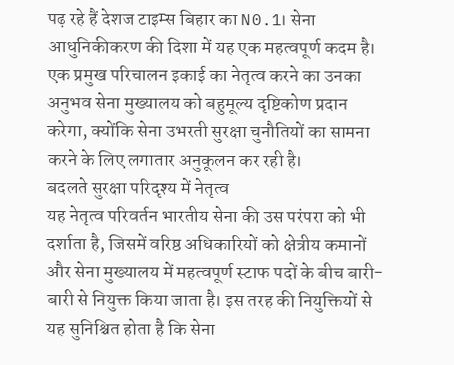पढ़ रहे हैं देशज टाइम्स बिहार का N0.1। सेना आधुनिकीकरण की दिशा में यह एक महत्वपूर्ण कदम है। एक प्रमुख परिचालन इकाई का नेतृत्व करने का उनका अनुभव सेना मुख्यालय को बहुमूल्य दृष्टिकोण प्रदान करेगा, क्योंकि सेना उभरती सुरक्षा चुनौतियों का सामना करने के लिए लगातार अनुकूलन कर रही है।
बदलते सुरक्षा परिदृश्य में नेतृत्व
यह नेतृत्व परिवर्तन भारतीय सेना की उस परंपरा को भी दर्शाता है, जिसमें वरिष्ठ अधिकारियों को क्षेत्रीय कमानों और सेना मुख्यालय में महत्वपूर्ण स्टाफ पदों के बीच बारी-बारी से नियुक्त किया जाता है। इस तरह की नियुक्तियों से यह सुनिश्चित होता है कि सेना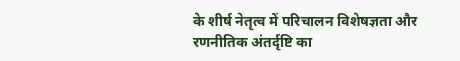के शीर्ष नेतृत्व में परिचालन विशेषज्ञता और रणनीतिक अंतर्दृष्टि का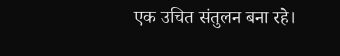एक उचित संतुलन बना रहे।